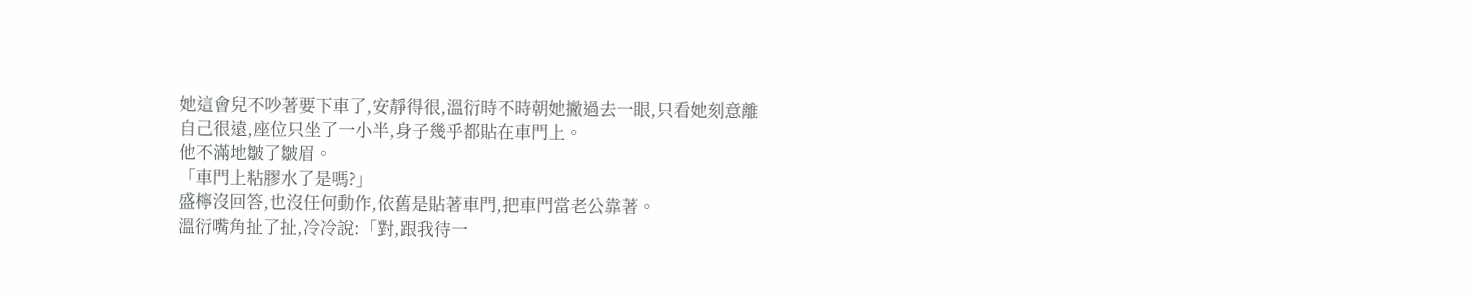她這會兒不吵著要下車了,安靜得很,溫衍時不時朝她撇過去一眼,只看她刻意離自己很遠,座位只坐了一小半,身子幾乎都貼在車門上。
他不滿地皺了皺眉。
「車門上粘膠水了是嗎?」
盛檸沒回答,也沒任何動作,依舊是貼著車門,把車門當老公靠著。
溫衍嘴角扯了扯,冷冷說:「對,跟我待一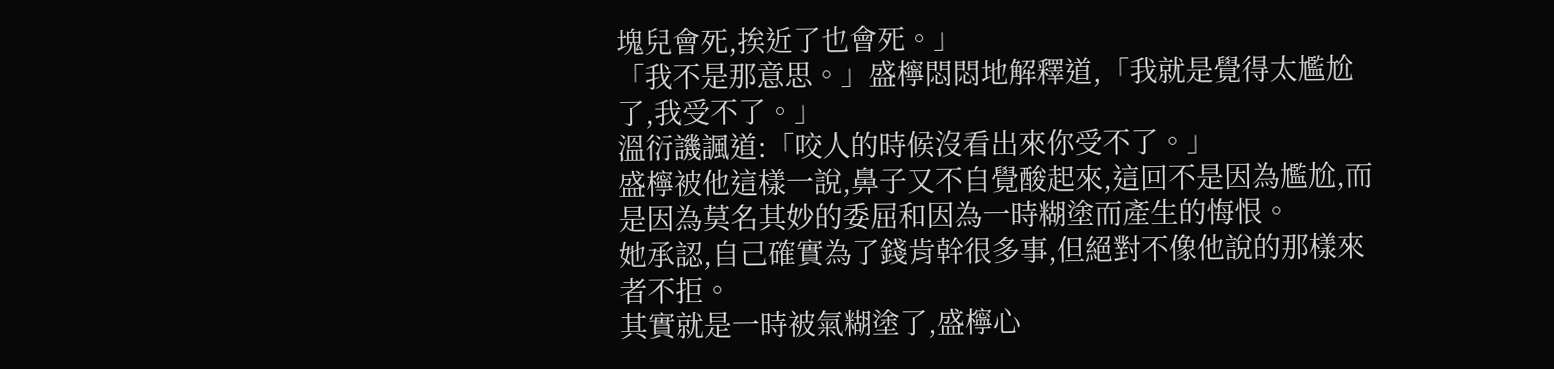塊兒會死,挨近了也會死。」
「我不是那意思。」盛檸悶悶地解釋道,「我就是覺得太尷尬了,我受不了。」
溫衍譏諷道:「咬人的時候沒看出來你受不了。」
盛檸被他這樣一說,鼻子又不自覺酸起來,這回不是因為尷尬,而是因為莫名其妙的委屈和因為一時糊塗而產生的悔恨。
她承認,自己確實為了錢肯幹很多事,但絕對不像他說的那樣來者不拒。
其實就是一時被氣糊塗了,盛檸心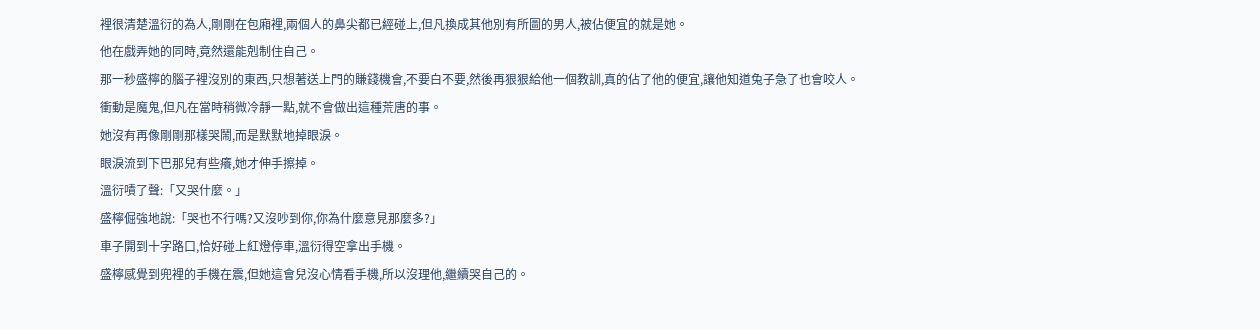裡很清楚溫衍的為人,剛剛在包廂裡,兩個人的鼻尖都已經碰上,但凡換成其他別有所圖的男人,被佔便宜的就是她。
他在戲弄她的同時,竟然還能剋制住自己。
那一秒盛檸的腦子裡沒別的東西,只想著送上門的賺錢機會,不要白不要,然後再狠狠給他一個教訓,真的佔了他的便宜,讓他知道兔子急了也會咬人。
衝動是魔鬼,但凡在當時稍微冷靜一點,就不會做出這種荒唐的事。
她沒有再像剛剛那樣哭鬧,而是默默地掉眼淚。
眼淚流到下巴那兒有些癢,她才伸手擦掉。
溫衍嘖了聲:「又哭什麼。」
盛檸倔強地說:「哭也不行嗎?又沒吵到你,你為什麼意見那麼多?」
車子開到十字路口,恰好碰上紅燈停車,溫衍得空拿出手機。
盛檸感覺到兜裡的手機在震,但她這會兒沒心情看手機,所以沒理他,繼續哭自己的。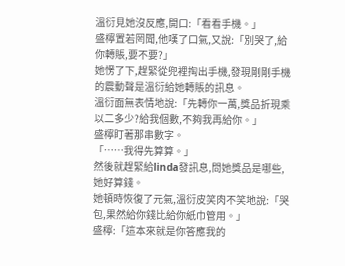溫衍見她沒反應,開口:「看看手機。」
盛檸置若罔聞,他嘆了口氣,又說:「別哭了,給你轉賬,要不要?」
她愣了下,趕緊從兜裡掏出手機,發現剛剛手機的震動聲是溫衍給她轉賬的訊息。
溫衍面無表情地說:「先轉你一萬,獎品折現乘以二多少?給我個數,不夠我再給你。」
盛檸盯著那串數字。
「……我得先算算。」
然後就趕緊給linda發訊息,問她獎品是哪些,她好算錢。
她頓時恢復了元氣,溫衍皮笑肉不笑地說:「哭包,果然給你錢比給你紙巾管用。」
盛檸:「這本來就是你答應我的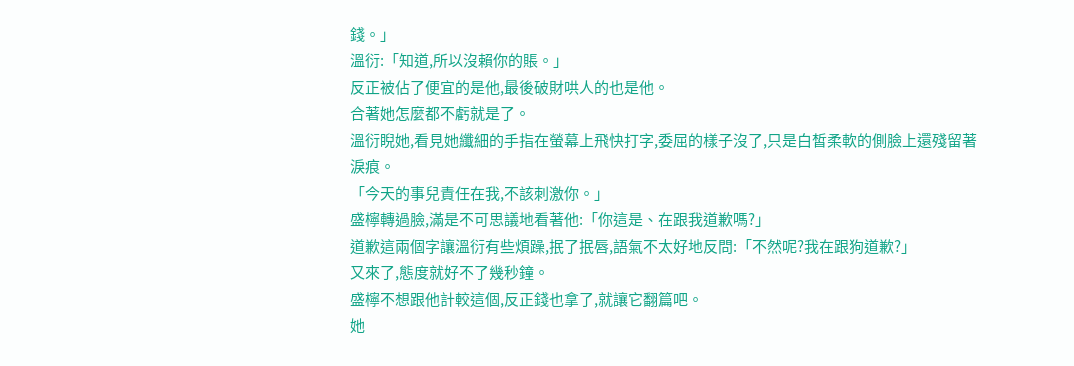錢。」
溫衍:「知道,所以沒賴你的賬。」
反正被佔了便宜的是他,最後破財哄人的也是他。
合著她怎麼都不虧就是了。
溫衍睨她,看見她纖細的手指在螢幕上飛快打字,委屈的樣子沒了,只是白皙柔軟的側臉上還殘留著淚痕。
「今天的事兒責任在我,不該刺激你。」
盛檸轉過臉,滿是不可思議地看著他:「你這是、在跟我道歉嗎?」
道歉這兩個字讓溫衍有些煩躁,抿了抿唇,語氣不太好地反問:「不然呢?我在跟狗道歉?」
又來了,態度就好不了幾秒鐘。
盛檸不想跟他計較這個,反正錢也拿了,就讓它翻篇吧。
她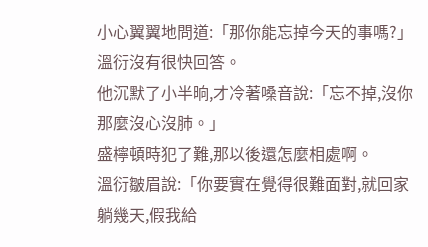小心翼翼地問道:「那你能忘掉今天的事嗎?」
溫衍沒有很快回答。
他沉默了小半晌,才冷著嗓音說:「忘不掉,沒你那麼沒心沒肺。」
盛檸頓時犯了難,那以後還怎麼相處啊。
溫衍皺眉說:「你要實在覺得很難面對,就回家躺幾天,假我給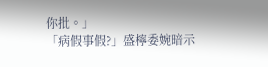你批。」
「病假事假?」盛檸委婉暗示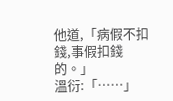他道,「病假不扣錢,事假扣錢的。」
溫衍:「……」